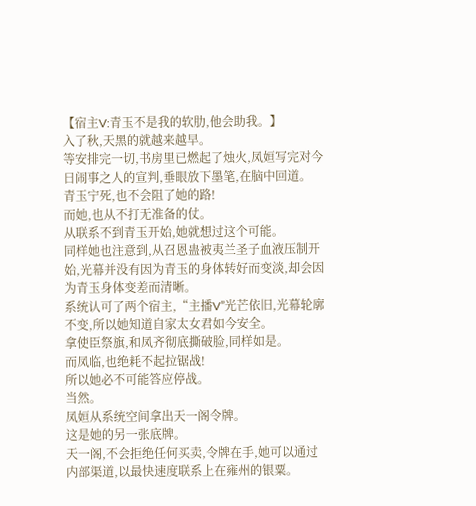【宿主V:青玉不是我的软肋,他会助我。】
入了秋,天黑的就越来越早。
等安排完一切,书房里已燃起了烛火,凤姮写完对今日闹事之人的宣判,垂眼放下墨笔,在脑中回道。
青玉宁死,也不会阻了她的路!
而她,也从不打无准备的仗。
从联系不到青玉开始,她就想过这个可能。
同样她也注意到,从召恩蛊被夷兰圣子血液压制开始,光幕并没有因为青玉的身体转好而变淡,却会因为青玉身体变差而清晰。
系统认可了两个宿主,“主播V”光芒依旧,光幕轮廓不变,所以她知道自家太女君如今安全。
拿使臣祭旗,和凤齐彻底撕破脸,同样如是。
而凤临,也绝耗不起拉锯战!
所以她必不可能答应停战。
当然。
凤姮从系统空间拿出天一阁令牌。
这是她的另一张底牌。
天一阁,不会拒绝任何买卖,令牌在手,她可以通过内部渠道,以最快速度联系上在雍州的银粟。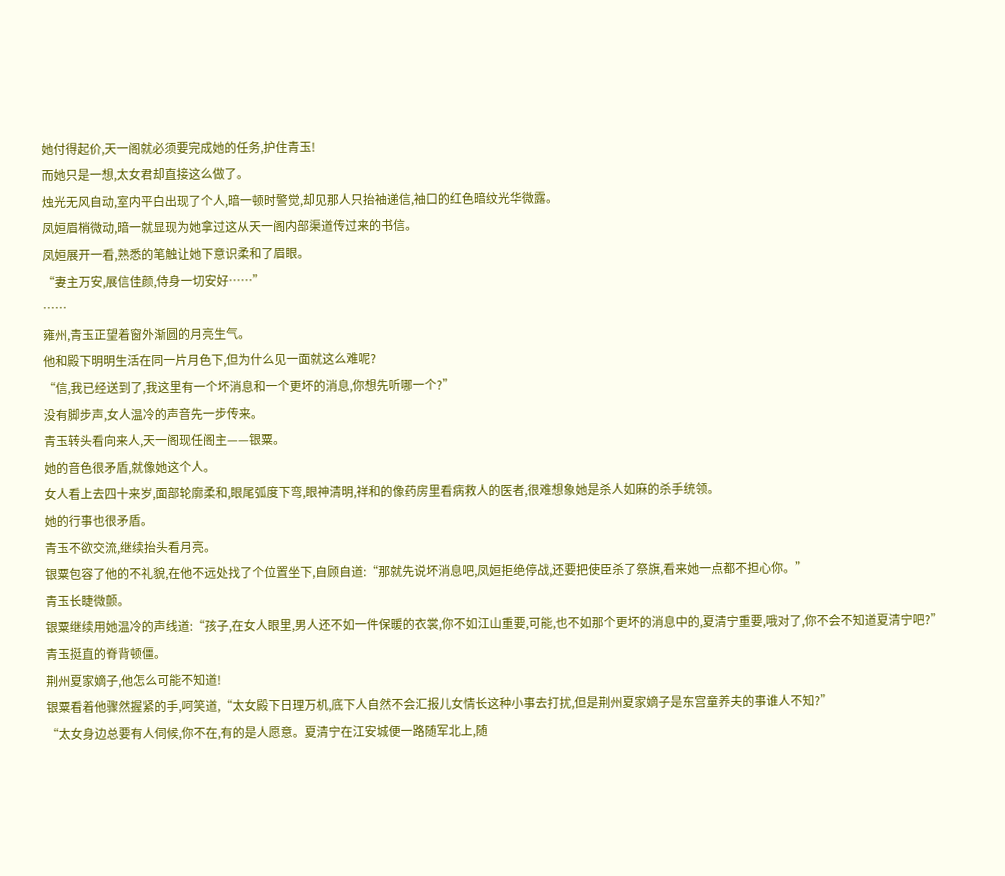她付得起价,天一阁就必须要完成她的任务,护住青玉!
而她只是一想,太女君却直接这么做了。
烛光无风自动,室内平白出现了个人,暗一顿时警觉,却见那人只抬袖递信,袖口的红色暗纹光华微露。
凤姮眉梢微动,暗一就显现为她拿过这从天一阁内部渠道传过来的书信。
凤姮展开一看,熟悉的笔触让她下意识柔和了眉眼。
“妻主万安,展信佳颜,侍身一切安好……”
……
雍州,青玉正望着窗外渐圆的月亮生气。
他和殿下明明生活在同一片月色下,但为什么见一面就这么难呢?
“信,我已经送到了,我这里有一个坏消息和一个更坏的消息,你想先听哪一个?”
没有脚步声,女人温冷的声音先一步传来。
青玉转头看向来人,天一阁现任阁主——银粟。
她的音色很矛盾,就像她这个人。
女人看上去四十来岁,面部轮廓柔和,眼尾弧度下弯,眼神清明,祥和的像药房里看病救人的医者,很难想象她是杀人如麻的杀手统领。
她的行事也很矛盾。
青玉不欲交流,继续抬头看月亮。
银粟包容了他的不礼貌,在他不远处找了个位置坐下,自顾自道:“那就先说坏消息吧,凤姮拒绝停战,还要把使臣杀了祭旗,看来她一点都不担心你。”
青玉长睫微颤。
银粟继续用她温冷的声线道:“孩子,在女人眼里,男人还不如一件保暖的衣裳,你不如江山重要,可能,也不如那个更坏的消息中的,夏清宁重要,哦对了,你不会不知道夏清宁吧?”
青玉挺直的脊背顿僵。
荆州夏家嫡子,他怎么可能不知道!
银粟看着他骤然握紧的手,呵笑道,“太女殿下日理万机,底下人自然不会汇报儿女情长这种小事去打扰,但是荆州夏家嫡子是东宫童养夫的事谁人不知?”
“太女身边总要有人伺候,你不在,有的是人愿意。夏清宁在江安城便一路随军北上,随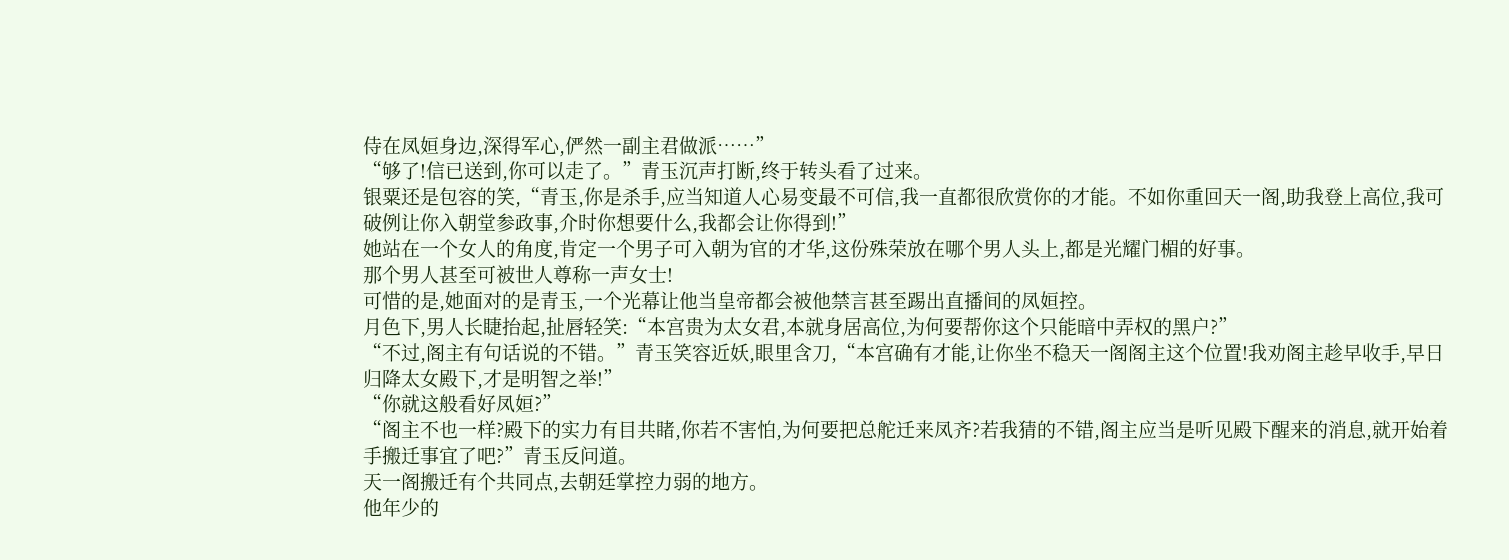侍在凤姮身边,深得军心,俨然一副主君做派……”
“够了!信已送到,你可以走了。”青玉沉声打断,终于转头看了过来。
银粟还是包容的笑,“青玉,你是杀手,应当知道人心易变最不可信,我一直都很欣赏你的才能。不如你重回天一阁,助我登上高位,我可破例让你入朝堂参政事,介时你想要什么,我都会让你得到!”
她站在一个女人的角度,肯定一个男子可入朝为官的才华,这份殊荣放在哪个男人头上,都是光耀门楣的好事。
那个男人甚至可被世人尊称一声女士!
可惜的是,她面对的是青玉,一个光幕让他当皇帝都会被他禁言甚至踢出直播间的凤姮控。
月色下,男人长睫抬起,扯唇轻笑:“本宫贵为太女君,本就身居高位,为何要帮你这个只能暗中弄权的黑户?”
“不过,阁主有句话说的不错。”青玉笑容近妖,眼里含刀,“本宫确有才能,让你坐不稳天一阁阁主这个位置!我劝阁主趁早收手,早日归降太女殿下,才是明智之举!”
“你就这般看好凤姮?”
“阁主不也一样?殿下的实力有目共睹,你若不害怕,为何要把总舵迁来凤齐?若我猜的不错,阁主应当是听见殿下醒来的消息,就开始着手搬迁事宜了吧?”青玉反问道。
天一阁搬迁有个共同点,去朝廷掌控力弱的地方。
他年少的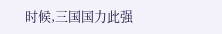时候,三国国力此强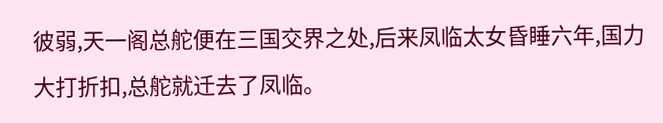彼弱,天一阁总舵便在三国交界之处,后来凤临太女昏睡六年,国力大打折扣,总舵就迁去了凤临。